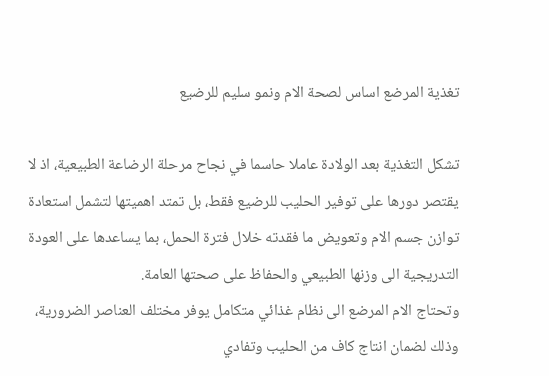تغذية المرضع اساس لصحة الام ونمو سليم للرضيع

تشكل التغذية بعد الولادة عاملا حاسما في نجاح مرحلة الرضاعة الطبيعية، اذ لا يقتصر دورها على توفير الحليب للرضيع فقط، بل تمتد اهميتها لتشمل استعادة توازن جسم الام وتعويض ما فقدته خلال فترة الحمل، بما يساعدها على العودة التدريجية الى وزنها الطبيعي والحفاظ على صحتها العامة.
وتحتاج الام المرضع الى نظام غذائي متكامل يوفر مختلف العناصر الضرورية، وذلك لضمان انتاج كاف من الحليب وتفادي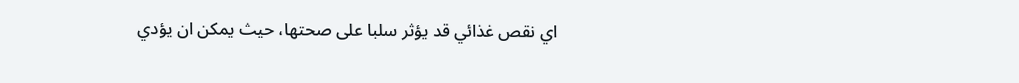اي نقص غذائي قد يؤثر سلبا على صحتها، حيث يمكن ان يؤدي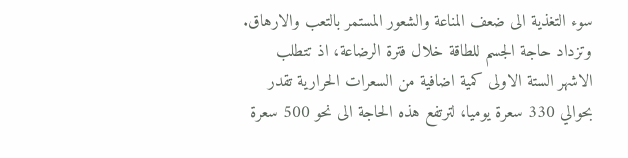سوء التغذية الى ضعف المناعة والشعور المستمر بالتعب والارهاق.
وتزداد حاجة الجسم للطاقة خلال فترة الرضاعة، اذ تتطلب الاشهر الستة الاولى كمية اضافية من السعرات الحرارية تقدر بحوالي 330 سعرة يوميا، لترتفع هذه الحاجة الى نحو 500 سعرة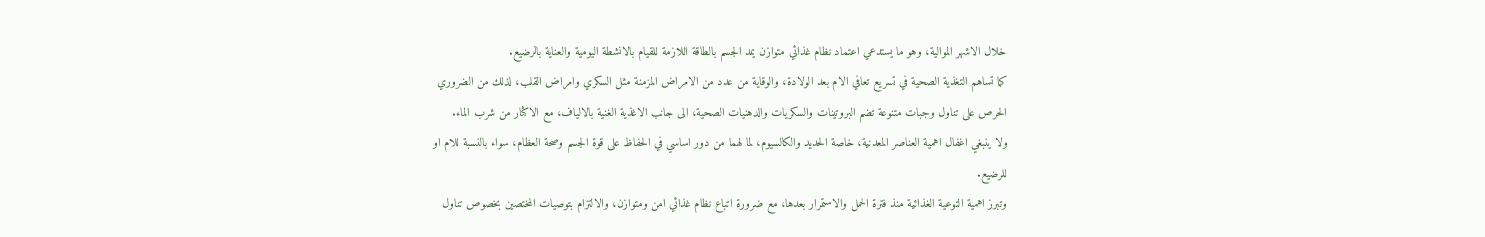خلال الاشهر الموالية، وهو ما يستدعي اعتماد نظام غذائي متوازن يمد الجسم بالطاقة اللازمة للقيام بالانشطة اليومية والعناية بالرضيع.
كما تساهم التغذية الصحية في تسريع تعافي الام بعد الولادة، والوقاية من عدد من الامراض المزمنة مثل السكري وامراض القلب، لذلك من الضروري الحرص على تناول وجبات متنوعة تضم البروتينات والسكريات والدهنيات الصحية، الى جانب الاغذية الغنية بالالياف، مع الاكثار من شرب الماء.
ولا ينبغي اغفال اهمية العناصر المعدنية، خاصة الحديد والكالسيوم، لما لهما من دور اساسي في الحفاظ على قوة الجسم وصحة العظام، سواء بالنسبة للام او للرضيع.
وتبرز اهمية التوعية الغذائية منذ فترة الحمل والاستمرار بعدها، مع ضرورة اتباع نظام غذائي امن ومتوازن، والالتزام بتوصيات المختصين بخصوص تناول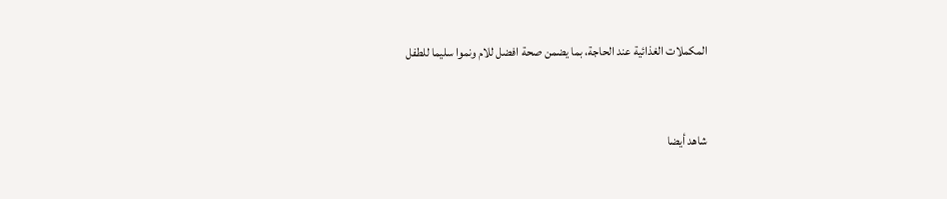المكملات الغذائية عند الحاجة، بما يضمن صحة افضل للام ونموا سليما للطفل


شاهد أيضا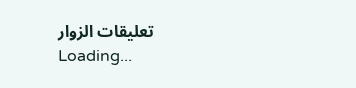تعليقات الزوار
Loading...